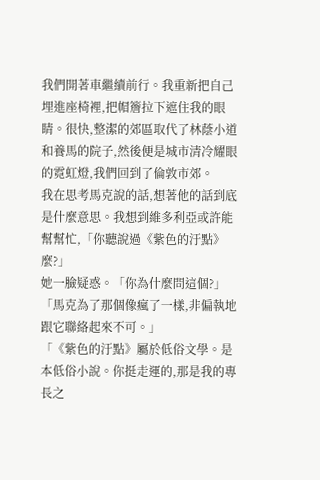我們開著車繼續前行。我重新把自己埋進座椅裡,把帽簷拉下遮住我的眼睛。很快,整潔的郊區取代了林蔭小道和養馬的院子,然後便是城市清冷耀眼的霓虹燈,我們回到了倫敦市郊。
我在思考馬克說的話,想著他的話到底是什麼意思。我想到維多利亞或許能幫幫忙,「你聽說過《紫色的汙點》麼?」
她一臉疑惑。「你為什麼問這個?」
「馬克為了那個像瘋了一樣,非偏執地跟它聯絡起來不可。」
「《紫色的汙點》屬於低俗文學。是本低俗小說。你挺走運的,那是我的專長之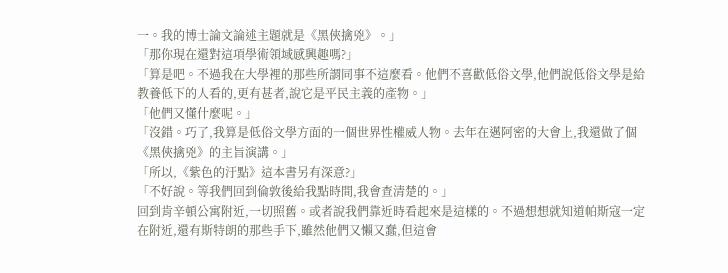一。我的博士論文論述主題就是《黑俠擒兇》。」
「那你現在還對這項學術領域感興趣嗎?」
「算是吧。不過我在大學裡的那些所謂同事不這麼看。他們不喜歡低俗文學,他們說低俗文學是給教養低下的人看的,更有甚者,說它是平民主義的產物。」
「他們又懂什麼呢。」
「沒錯。巧了,我算是低俗文學方面的一個世界性權威人物。去年在邁阿密的大會上,我還做了個《黑俠擒兇》的主旨演講。」
「所以,《紫色的汙點》這本書另有深意?」
「不好說。等我們回到倫敦後給我點時間,我會查清楚的。」
回到肯辛頓公寓附近,一切照舊。或者說我們靠近時看起來是這樣的。不過想想就知道帕斯寇一定在附近,還有斯特朗的那些手下,雖然他們又懶又蠢,但這會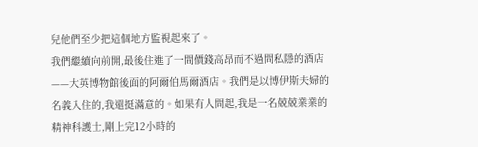兒他們至少把這個地方監視起來了。
我們繼續向前開,最後住進了一間價錢高昂而不過問私隱的酒店——大英博物館後面的阿爾伯馬爾酒店。我們是以博伊斯夫婦的名義入住的,我還挺滿意的。如果有人問起,我是一名兢兢業業的精神科護士,剛上完12小時的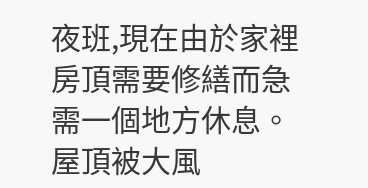夜班,現在由於家裡房頂需要修繕而急需一個地方休息。屋頂被大風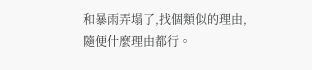和暴雨弄塌了,找個類似的理由,隨便什麼理由都行。